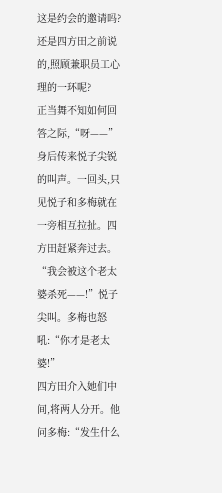这是约会的邀请吗?还是四方田之前说的,照顾兼职员工心理的一环呢?
正当舞不知如何回答之际,“呀——”身后传来悦子尖锐的叫声。一回头,只见悦子和多梅就在一旁相互拉扯。四方田赶紧奔过去。
“我会被这个老太婆杀死——!”悦子尖叫。多梅也怒吼:“你才是老太婆!”
四方田介入她们中间,将两人分开。他问多梅:“发生什么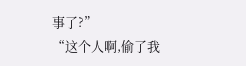事了?”
“这个人啊,偷了我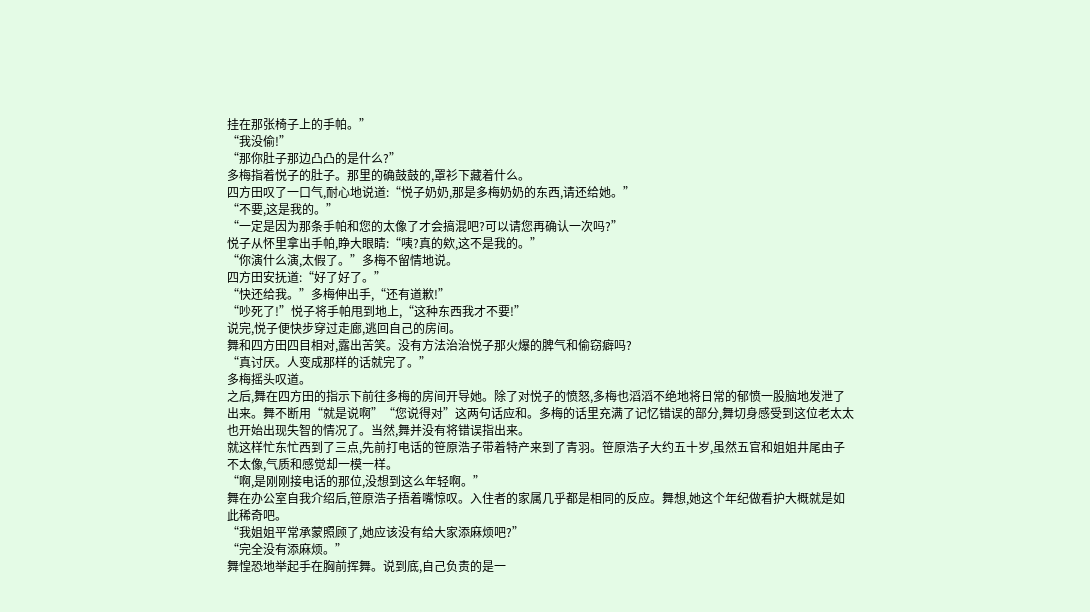挂在那张椅子上的手帕。”
“我没偷!”
“那你肚子那边凸凸的是什么?”
多梅指着悦子的肚子。那里的确鼓鼓的,罩衫下藏着什么。
四方田叹了一口气,耐心地说道:“悦子奶奶,那是多梅奶奶的东西,请还给她。”
“不要,这是我的。”
“一定是因为那条手帕和您的太像了才会搞混吧?可以请您再确认一次吗?”
悦子从怀里拿出手帕,睁大眼睛:“咦?真的欸,这不是我的。”
“你演什么演,太假了。”多梅不留情地说。
四方田安抚道:“好了好了。”
“快还给我。”多梅伸出手,“还有道歉!”
“吵死了!”悦子将手帕甩到地上,“这种东西我才不要!”
说完,悦子便快步穿过走廊,逃回自己的房间。
舞和四方田四目相对,露出苦笑。没有方法治治悦子那火爆的脾气和偷窃癖吗?
“真讨厌。人变成那样的话就完了。”
多梅摇头叹道。
之后,舞在四方田的指示下前往多梅的房间开导她。除了对悦子的愤怒,多梅也滔滔不绝地将日常的郁愤一股脑地发泄了出来。舞不断用“就是说啊”“您说得对”这两句话应和。多梅的话里充满了记忆错误的部分,舞切身感受到这位老太太也开始出现失智的情况了。当然,舞并没有将错误指出来。
就这样忙东忙西到了三点,先前打电话的笹原浩子带着特产来到了青羽。笹原浩子大约五十岁,虽然五官和姐姐井尾由子不太像,气质和感觉却一模一样。
“啊,是刚刚接电话的那位,没想到这么年轻啊。”
舞在办公室自我介绍后,笹原浩子捂着嘴惊叹。入住者的家属几乎都是相同的反应。舞想,她这个年纪做看护大概就是如此稀奇吧。
“我姐姐平常承蒙照顾了,她应该没有给大家添麻烦吧?”
“完全没有添麻烦。”
舞惶恐地举起手在胸前挥舞。说到底,自己负责的是一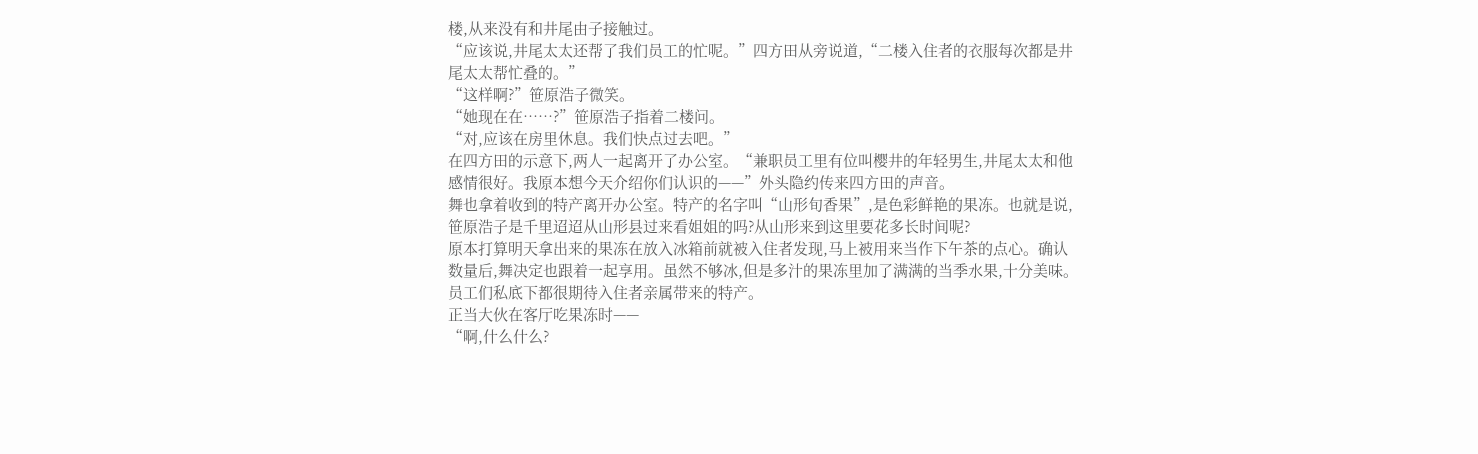楼,从来没有和井尾由子接触过。
“应该说,井尾太太还帮了我们员工的忙呢。”四方田从旁说道,“二楼入住者的衣服每次都是井尾太太帮忙叠的。”
“这样啊?”笹原浩子微笑。
“她现在在……?”笹原浩子指着二楼问。
“对,应该在房里休息。我们快点过去吧。”
在四方田的示意下,两人一起离开了办公室。“兼职员工里有位叫樱井的年轻男生,井尾太太和他感情很好。我原本想今天介绍你们认识的——”外头隐约传来四方田的声音。
舞也拿着收到的特产离开办公室。特产的名字叫“山形旬香果”,是色彩鲜艳的果冻。也就是说,笹原浩子是千里迢迢从山形县过来看姐姐的吗?从山形来到这里要花多长时间呢?
原本打算明天拿出来的果冻在放入冰箱前就被入住者发现,马上被用来当作下午茶的点心。确认数量后,舞决定也跟着一起享用。虽然不够冰,但是多汁的果冻里加了满满的当季水果,十分美味。员工们私底下都很期待入住者亲属带来的特产。
正当大伙在客厅吃果冻时——
“啊,什么什么?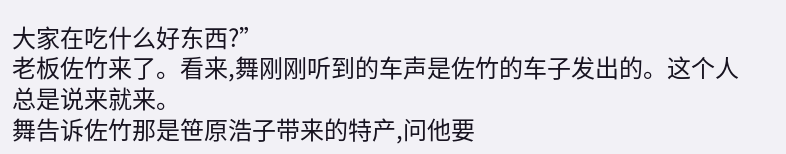大家在吃什么好东西?”
老板佐竹来了。看来,舞刚刚听到的车声是佐竹的车子发出的。这个人总是说来就来。
舞告诉佐竹那是笹原浩子带来的特产,问他要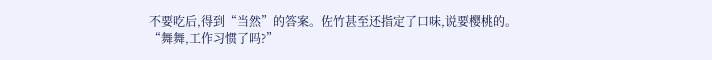不要吃后,得到“当然”的答案。佐竹甚至还指定了口味,说要樱桃的。
“舞舞,工作习惯了吗?”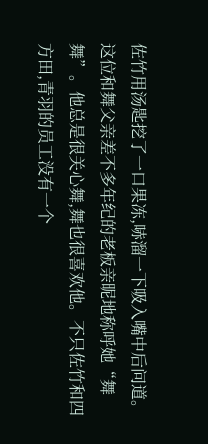佐竹用汤匙挖了一口果冻,哧溜一下吸入嘴中后问道。这位和舞父亲差不多年纪的老板亲昵地称呼她“舞舞”。他总是很关心舞,舞也很喜欢他。不只佐竹和四方田,青羽的员工没有一个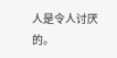人是令人讨厌的。